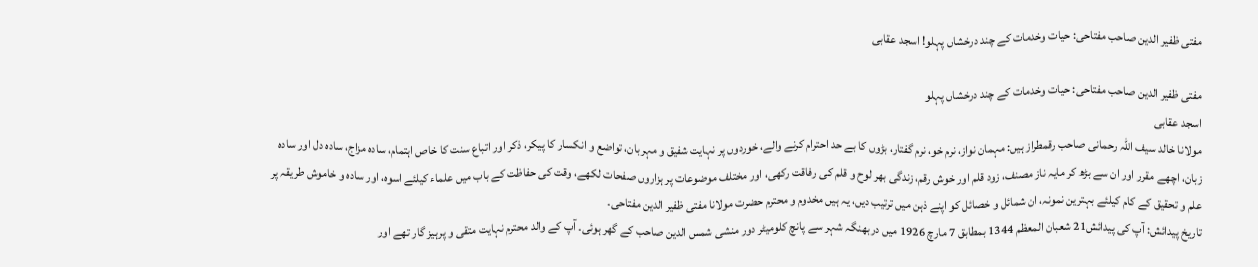مفتی ظفیر الدین صاحب مفتاحی: حیات وخدمات کے چند درخشاں پہلو! اسجد عقابی

مفتی ظفیر الدین صاحب مفتاحی: حیات وخدمات کے چند درخشاں پہلو
اسجد عقابی
مولانا خالد سیف اللہ رحمانی صاحب رقمطراز ہیں: مہمان نواز، نرم خو، نرم گفتار، بڑوں کا بے حد احترام کرنے والے، خوردوں پر نہایت شفیق و مہربان، تواضع و انکسار کا پیکر، ذکر اور اتباع سنت کا خاص اہتمام، سادہ مزاج، سادہ دل اور سادہ زبان، اچھے مقرر اور ان سے بڑھ کر مایہ ناز مصنف، زود قلم اور خوش رقم، زندگی بھر لوح و قلم کی رفاقت رکھی، اور مختلف موضوعات پر ہزاروں صفحات لکھے، وقت کی حفاظت کے باب میں علماء کیلئے اسوہ، اور سادہ و خاموش طریقہ پر علم و تحقیق کے کام کیلئے بہترین نمونہ، ان شمائل و خصائل کو اپنے ذہن میں ترتیب دیں، یہ ہیں مخدوم و محترم حضرت مولانا مفتی ظفیر الدین مفتاحی۔
تاریخ پیدائش: آپ کی پیدائش21 شعبان المعظم 1344 بمطابق 7 مارچ 1926 میں دربھنگہ شہر سے پانچ کلومیٹر دور منشی شمس الدین صاحب کے گھر ہوئی۔ آپ کے والد محترم نہایت متقی و پرہیز گار تھے اور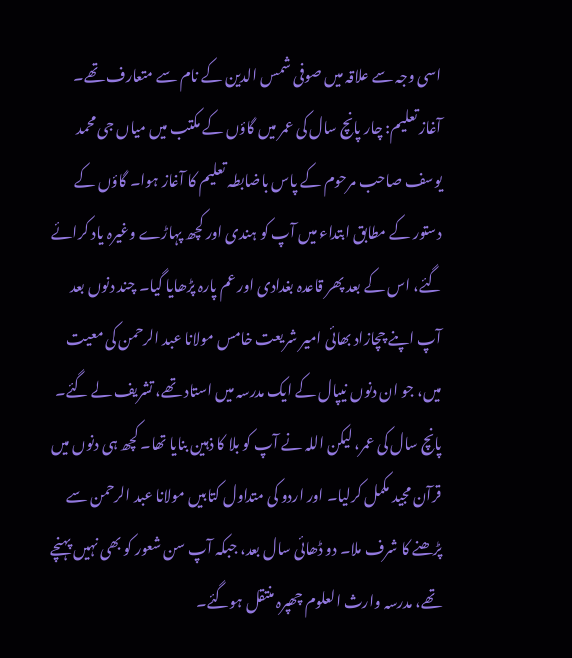اسی وجہ سے علاقہ میں صوفی شمس الدین کے نام سے متعارف تھے۔
آغاز تعلیم: چار پانچ سال کی عمر میں گاؤں کے مکتب میں میاں جی محمد یوسف صاحب مرحوم کے پاس باضابطہ تعلیم کا آغاز ہوا۔ گاؤں کے دستور کے مطابق ابتداء میں آپ کو ہندی اور کچھ پہاڑے وغیرہ یاد کرائے گئے، اس کے بعد پھر قاعدہ بغدادی اور عم پارہ پڑھایا گیا۔ چند دنوں بعد آپ اپنے چچازاد بھائی امیر شریعت خامس مولانا عبد الرحمن کی معیت میں، جو ان دنوں نیپال کے ایک مدرسہ میں استاد تھے، تشریف لے گئے۔ پانچ سال کی عمر، لیکن اللہ نے آپ کو بلا کا ذہین بنایا تھا۔ کچھ ہی دنوں میں قرآن مجید مکمل کرلیا۔ اور اردو کی متداول کتابیں مولانا عبد الرحمن سے پڑھنے کا شرف ملا۔ دو ڈھائی سال بعد، جبکہ آپ سن شعور کو بھی نہیں پہنچے تھے، مدرسہ وارث العلوم چھپرہ منتقل ہوگئے۔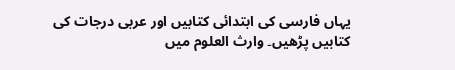یہاں فارسی کی ابتدائی کتابیں اور عربی درجات کی کتابیں پڑھیں۔ وارث العلوم میں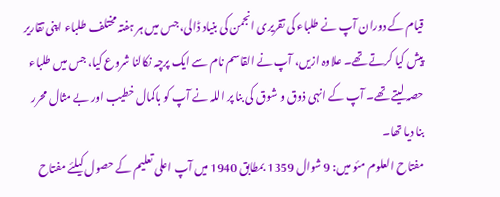قیام کے دوران آپ نے طلباء کی تقریری انجمن کی بنیاد ڈالی، جس میں ہر ہفتہ مختلف طلباء اپنی تقاریر پیش کیا کرتے تھے۔ علاوہ ازیں، آپ نے القاسم نام سے ایک پرچہ نکالنا شروع کیا، جس میں طلباء حصہ لیتے تھے۔ آپ کے انہی ذوق و شوق کی بنا پر اللہ نے آپ کو باکمال خطیب اور بے مثال محرر بنا دیا تھا۔
مفتاح العلوم مئو میں: 9 شوال 1359 بمطابق 1940 میں آپ اعلی تعلیم کے حصول کیلئے مفتاح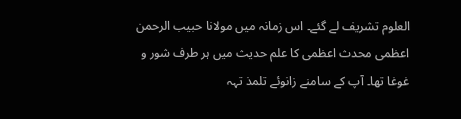العلوم تشریف لے گئے۔ اس زمانہ میں مولانا حبیب الرحمن اعظمی محدث اعظمی کا علم حدیث میں ہر طرف شور و غوغا تھا۔ آپ کے سامنے زانوئے تلمذ تہہ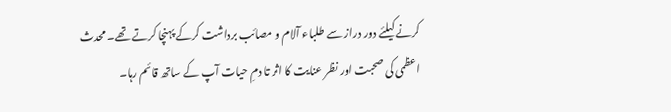کرنے کیلئے دور دراز سے طلباء آلام و مصائب برداشت کرکے پہنچا کرتے تھے۔ محدث اعظمی کی صحبت اور نظر عنایت کا اثر تا دمِ حیات آپ کے ساتھ قائم رہا۔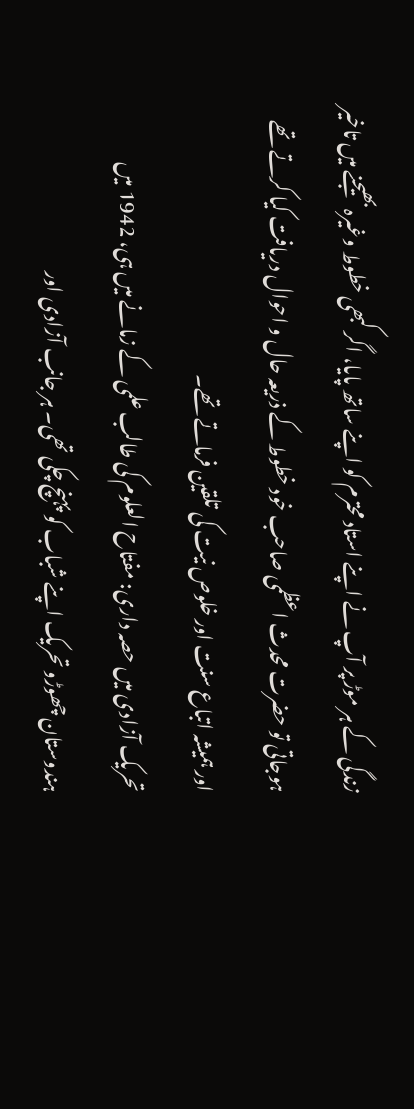زندگی کے ہر موڑ پر آپ نے اپنے استاد محترم کو اپنے ساتھ پایا، اگر کبھی خطوط وغیرہ بھیجنے میں تاخیر ہوجاتی تو حضرت محدث اعظمی صاحب خود خطوط کے ذریعہ حال و احوال دریافت کیا کرتے تھے اور ہمیشہ اتباع سنت اور خلوص نیت کی تلقین فرماتے تھے۔
تحریک آزادی میں حصہ داری: مفتاح العلوم کی طالب علمی کے زمانے میں ہی، 1942 میں ہندوستان چھوڑو تحریک اپنے شباب کو پہنچ چکی تھی۔ ہر جانب آزادی اور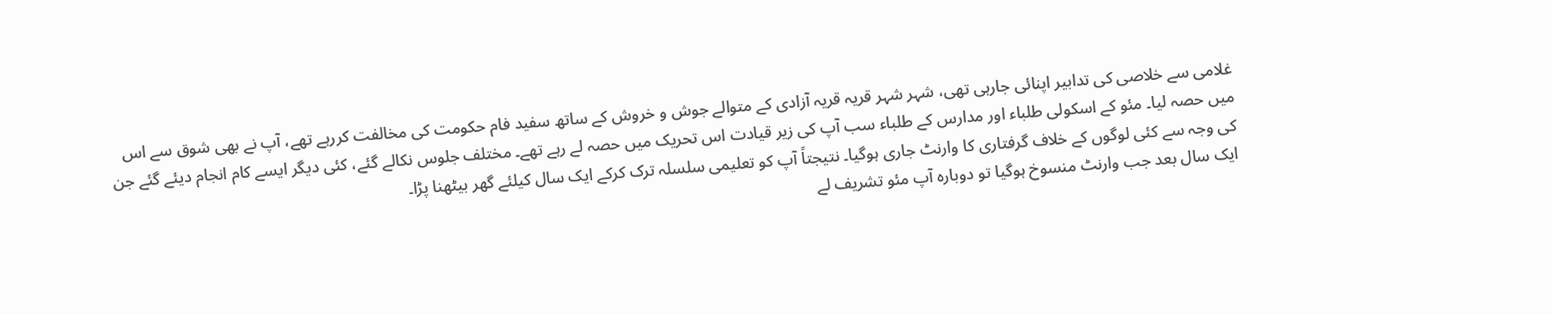غلامی سے خلاصی کی تدابیر اپنائی جارہی تھی، شہر شہر قریہ قریہ آزادی کے متوالے جوش و خروش کے ساتھ سفید فام حکومت کی مخالفت کررہے تھے، آپ نے بھی شوق سے اس میں حصہ لیا۔ مئو کے اسکولی طلباء اور مدارس کے طلباء سب آپ کی زیر قیادت اس تحریک میں حصہ لے رہے تھے۔ مختلف جلوس نکالے گئے، کئی دیگر ایسے کام انجام دیئے گئے جن کی وجہ سے کئی لوگوں کے خلاف گرفتاری کا وارنٹ جاری ہوگیا۔ نتیجتاً آپ کو تعلیمی سلسلہ ترک کرکے ایک سال کیلئے گھر بیٹھنا پڑا۔
ایک سال بعد جب وارنٹ منسوخ ہوگیا تو دوبارہ آپ مئو تشریف لے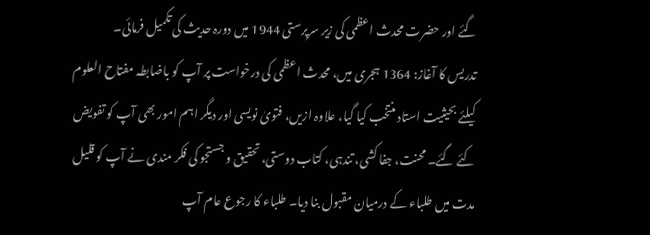گئے اور حضرت محدث اعظمی کی زیر سرپرستی 1944 میں دورہ حدیث کی تکمیل فرمائی۔
تدریس کا آغاز: 1364 ہجری میں، محدث اعظمی کی درخواست پر آپ کو باضابطہ مفتاح العلوم کیلئے بحیثیت استاد منتخب کیا گیا، علاوہ ازیں، فتویٰ نویسی اور دیگر اہم امور بھی آپ کو تفویض کئے گئے۔ محنت، جفا کشی، تندہی، کتاب دوستی، تحقیق و جستجو کی فکر مندی نے آپ کو قلیل مدت میں طلباء کے درمیان مقبول بنا دیا۔ طلباء کا رجوع عام آپ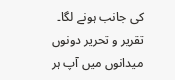کی جانب ہونے لگا۔ تقریر و تحریر دونوں میدانوں میں آپ ہر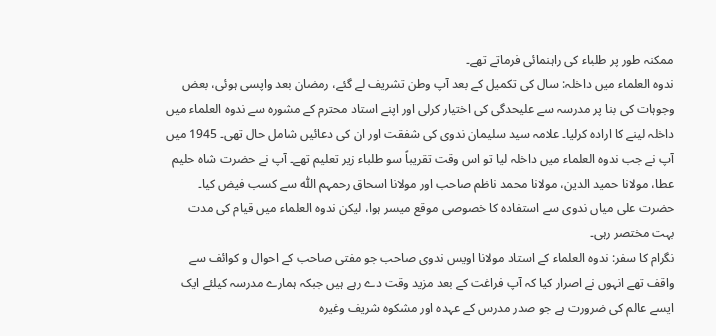ممکنہ طور پر طلباء کی راہنمائی فرماتے تھے۔
ندوہ العلماء میں داخلہ: سال کی تکمیل کے بعد آپ وطن تشریف لے گئے، رمضان بعد واپسی ہوئی، بعض وجوہات کی بنا پر مدرسہ سے علیحدگی کی اختیار کرلی اور اپنے استاد محترم کے مشورہ سے ندوہ العلماء میں داخلہ لینے کا ارادہ کرلیا۔ علامہ سید سلیمان ندوی کی شفقت اور ان کی دعائیں شامل حال تھی۔ 1945 میں آپ نے جب ندوہ العلماء میں داخلہ لیا تو اس وقت تقریباً سو طلباء زیر تعلیم تھے۔ آپ نے حضرت شاہ حلیم عطا، مولانا حمید الدین، مولانا محمد ناظم صاحب اور مولانا اسحاق رحمہم اللّٰہ سے کسب فیض کیا۔ حضرت علی میاں ندوی سے استفادہ کا خصوصی موقع میسر ہوا، لیکن ندوہ العلماء میں قیام کی مدت بہت مختصر رہی۔
نگرام کا سفر: ندوہ العلماء کے استاد مولانا اویس ندوی صاحب جو مفتی صاحب کے احوال و کوائف سے واقف تھے انہوں نے اصرار کیا کہ آپ فراغت کے بعد مزید وقت دے رہے ہیں جبکہ ہمارے مدرسہ کیلئے ایک ایسے عالم کی ضرورت ہے جو صدر مدرس کے عہدہ اور مشکوہ شریف وغیرہ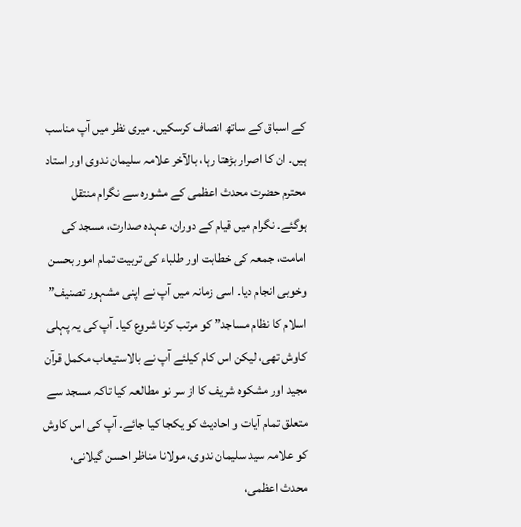کے اسباق کے ساتھ انصاف کرسکیں۔ میری نظر میں آپ مناسب ہیں۔ ان کا اصرار بڑھتا رہا، بالآخر علامہ سلیمان ندوی اور استاد محترم حضرت محدث اعظمی کے مشورہ سے نگرام منتقل ہوگئے۔ نگرام میں قیام کے دوران، عہدہ صدارت، مسجد کی امامت، جمعہ کی خطابت اور طلباء کی تربیت تمام امور بحسن وخوبی انجام دیا۔ اسی زمانہ میں آپ نے اپنی مشہور تصنیف” اسلام کا نظام مساجد” کو مرتب کرنا شروع کیا۔ آپ کی یہ پہلی کاوش تھی، لیکن اس کام کیلئے آپ نے بالاستیعاب مکمل قرآن مجید اور مشکوہ شریف کا از سر نو مطالعہ کیا تاکہ مسجد سے متعلق تمام آیات و احادیث کو یکجا کیا جائے۔ آپ کی اس کاوش کو علامہ سید سلیمان ندوی، مولانا مناظر احسن گیلانی، محدث اعظمی،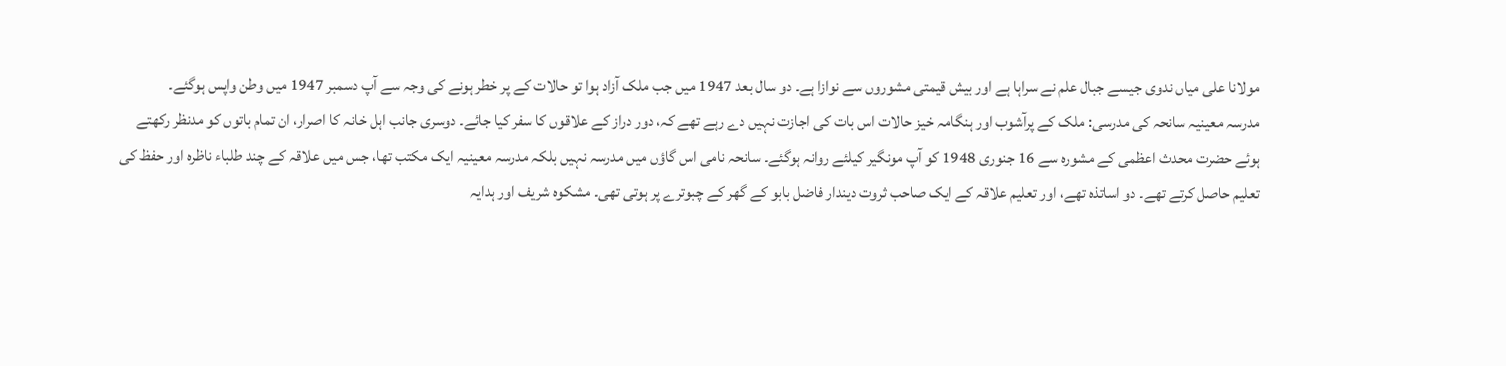مولانا علی میاں ندوی جیسے جبال علم نے سراہا ہے اور بیش قیمتی مشوروں سے نوازا ہے۔ دو سال بعد 1947 میں جب ملک آزاد ہوا تو حالات کے پر خطر ہونے کی وجہ سے آپ دسمبر 1947 میں وطن واپس ہوگئے۔
مدرسہ معینیہ سانحہ کی مدرسی: ملک کے پرآشوب اور ہنگامہ خیز حالات اس بات کی اجازت نہیں دے رہے تھے کہ، دور دراز کے علاقوں کا سفر کیا جائے۔ دوسری جانب اہل خانہ کا اصرار، ان تمام باتوں کو مدنظر رکھتے ہوئے حضرت محدث اعظمی کے مشورہ سے 16 جنوری 1948 کو آپ مونگیر کیلئے روانہ ہوگئے۔ سانحہ نامی اس گاؤں میں مدرسہ نہیں بلکہ مدرسہ معینیہ ایک مکتب تھا، جس میں علاقہ کے چند طلباء ناظرہ اور حفظ کی تعلیم حاصل کرتے تھے۔ دو اساتذہ تھے، اور تعلیم علاقہ کے ایک صاحب ثروت دیندار فاضل بابو کے گھر کے چبوترے پر ہوتی تھی۔ مشکوہ شریف اور ہدایہ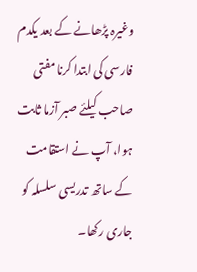وغیرہ پڑھانے کے بعد یکدم فارسی کی ابتدا کرنا مفتی صاحب کیلئے صبر آزما ثابت ہوا، آپ نے استقامت کے ساتھ تدریسی سلسلہ کو جاری رکھا۔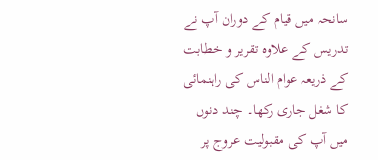سانحہ میں قیام کے دوران آپ نے تدریس کے علاوہ تقریر و خطابت کے ذریعہ عوام الناس کی راہنمائی کا شغل جاری رکھا۔ چند دنوں میں آپ کی مقبولیت عروج پر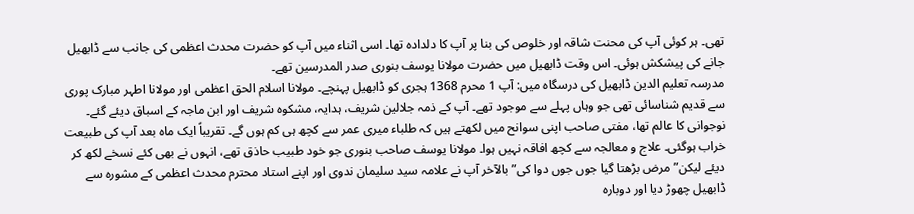تھی۔ ہر کوئی آپ کی محنت شاقہ اور خلوص کی بنا پر آپ کا دلدادہ تھا۔ اسی اثناء میں آپ کو حضرت محدث اعظمی کی جانب سے ڈابھیل جانے کی پیشکش ہوئی۔ اس وقت ڈابھیل میں حضرت مولانا یوسف بنوری صدر المدرسین تھے۔
مدرسہ تعلیم الدین ڈابھیل کی درسگاہ میں: آپ 1 محرم 1368 ہجری کو ڈابھیل پہنچے۔ مولانا اسلام الحق اعظمی اور مولانا اطہر مبارک پوری سے قدیم شناسائی تھی جو وہاں پہلے سے موجود تھے۔ آپ کے ذمہ جلالین شریف، ہدایہ، مشکوہ شریف اور ابن ماجہ کے اسباق دیئے گئے۔ نوجوانی کا عالم تھا، مفتی صاحب اپنی سوانح میں لکھتے ہیں کہ طلباء میری عمر سے کچھ ہی کم ہوں گے۔ تقریباً ایک ماہ بعد آپ کی طبیعت خراب ہوگئی۔ علاج و معالجہ سے کچھ افاقہ نہیں ہوا۔ مولانا یوسف صاحب بنوری جو خود طبیب حاذق تھے، انہوں نے بھی کئے نسخے لکھ کر دیئے لیکن”مرض بڑھتا گیا جوں جوں دوا کی” بالآخر آپ نے علامہ سید سلیمان ندوی اور اپنے استاد محترم محدث اعظمی کے مشورہ سے ڈابھیل چھوڑ دیا اور دوبارہ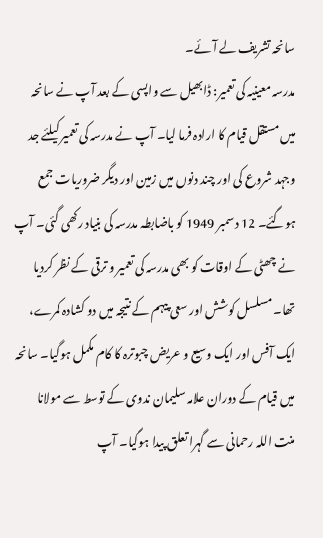سانحہ تشریف لے آئے۔
مدرسہ معینیہ کی تعمیر: ڈابھیل سے واپسی کے بعد آپ نے سانحہ میں مستقل قیام کا ارادہ فرما لیا۔ آپ نے مدرسہ کی تعمیر کیلئے جد وجہد شروع کی اور چند دنوں میں زمین اور دیگر ضروریات جمع ہوگئے۔ 12 دسمبر 1949 کو باضابطہ مدرسہ کی بنیاد رکھی گئی۔ آپ نے چھٹی کے اوقات کو بھی مدرسہ کی تعمیر و ترقی کے نظر کردیا تھا۔ مسلسل کوشش اور سعی پیہم کے نتیجہ میں دو کشادہ کمرے، ایک آفس اور ایک وسیع و عریض چبوترہ کا کام مکمل ہوگیا۔ سانحہ میں قیام کے دوران علامہ سلیمان ندوی کے توسط سے مولانا منت اللہ رحمانی سے گہرا تعلق پیدا ہوگیا۔ آپ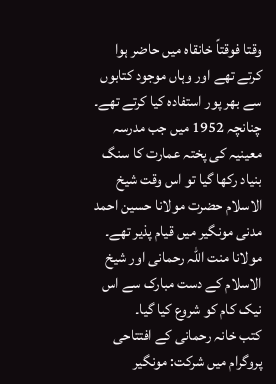وقتا فوقتاً خانقاہ میں حاضر ہوا کرتے تھے اور وہاں موجود کتابوں سے بھر پور استفادہ کیا کرتے تھے۔ چنانچہ 1952 میں جب مدرسہ معینیہ کی پختہ عمارت کا سنگ بنیاد رکھا گیا تو اس وقت شیخ الاسلام حضرت مولانا حسین احمد مدنی مونگیر میں قیام پذیر تھے۔ مولانا منت اللہ رحمانی اور شیخ الاسلام کے دست مبارک سے اس نیک کام کو شروع کیا گیا۔
کتب خانہ رحمانی کے افتتاحی پروگرام میں شرکت: مونگیر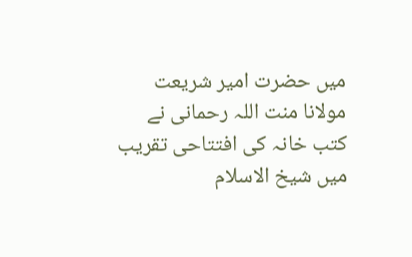میں حضرت امیر شریعت مولانا منت اللہ رحمانی نے کتب خانہ کی افتتاحی تقریب میں شیخ الاسلام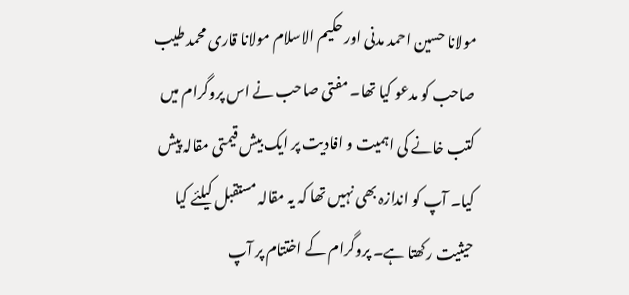مولانا حسین احمد مدنی اور حکیم الاسلام مولانا قاری محمد طیب صاحب کو مدعو کیا تھا۔ مفتی صاحب نے اس پروگرام میں کتب خانے کی اہمیت و افادیت پر ایک بیش قیمتی مقالہ پیش کیا۔ آپ کو اندازہ بھی نہیں تھا کہ یہ مقالہ مستقبل کیلئے کیا حیثیت رکھتا ہے۔ پروگرام کے اختتام پر آپ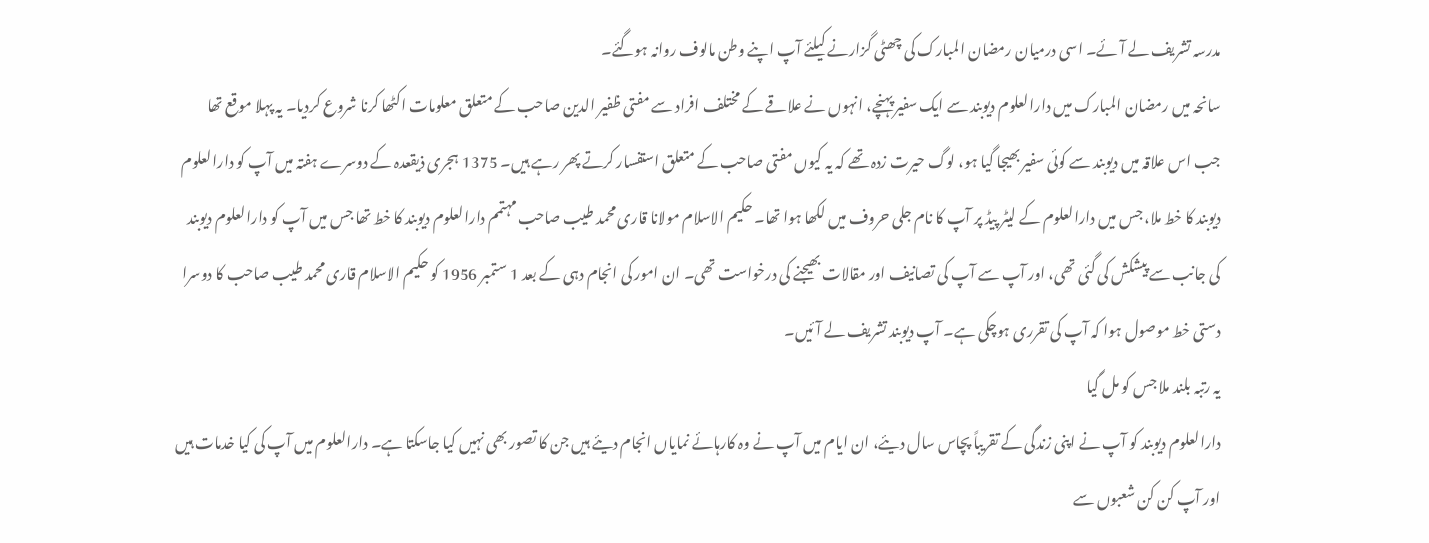مدرسہ تشریف لے آئے۔ اسی درمیان رمضان المبارک کی چھٹی گزارنے کیلئے آپ اپنے وطن مالوف روانہ ہوگئے۔
سانحہ میں رمضان المبارک میں دارالعلوم دیوبند سے ایک سفیر پہنچے، انہوں نے علاقے کے مختلف افراد سے مفتی ظفیر الدین صاحب کے متعلق معلومات اکٹھا کرنا شروع کردیا۔ یہ پہلا موقع تھا جب اس علاقہ میں دیوبند سے کوئی سفیر بھیجا گیا ہو، لوگ حیرت زدہ تھے کہ یہ کیوں مفتی صاحب کے متعلق استفسار کرتے پھر رہے ہیں۔ 1375 ہجری ذیقعدہ کے دوسرے ہفتہ میں آپ کو دارالعلوم دیوبند کا خط ملا، جس میں دارالعلوم کے لیٹر پیڈ پر آپ کا نام جلی حروف میں لکھا ہوا تھا۔ حکیم الاسلام مولانا قاری محمد طیب صاحب مہتمم دارالعلوم دیوبند کا خط تھا جس میں آپ کو دارالعلوم دیوبند کی جانب سے پیشکش کی گئی تھی، اور آپ سے آپ کی تصانیف اور مقالات بھیجنے کی درخواست تھی۔ ان امور کی انجام دہی کے بعد 1 ستمبر 1956 کو حکیم الاسلام قاری محمد طیب صاحب کا دوسرا دستی خط موصول ہوا کہ آپ کی تقرری ہوچکی ہے۔ آپ دیوبند تشریف لے آئیں۔
یہ رتبہ بلند ملا جس کو مل گیا
دارالعلوم دیوبند کو آپ نے اپنی زندگی کے تقریباً پچاس سال دیئے، ان ایام میں آپ نے وہ کارہائے نمایاں انجام دیئے ہیں جن کا تصور بھی نہیں کیا جاسکتا ہے۔ دارالعلوم میں آپ کی کیا خدمات ہیں اور آپ کن کن شعبوں سے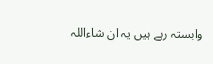وابستہ رہے ہیں یہ ان شاءاللہ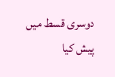دوسری قسط میں پیش کیا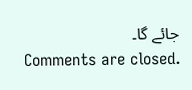جائے گا۔
Comments are closed.